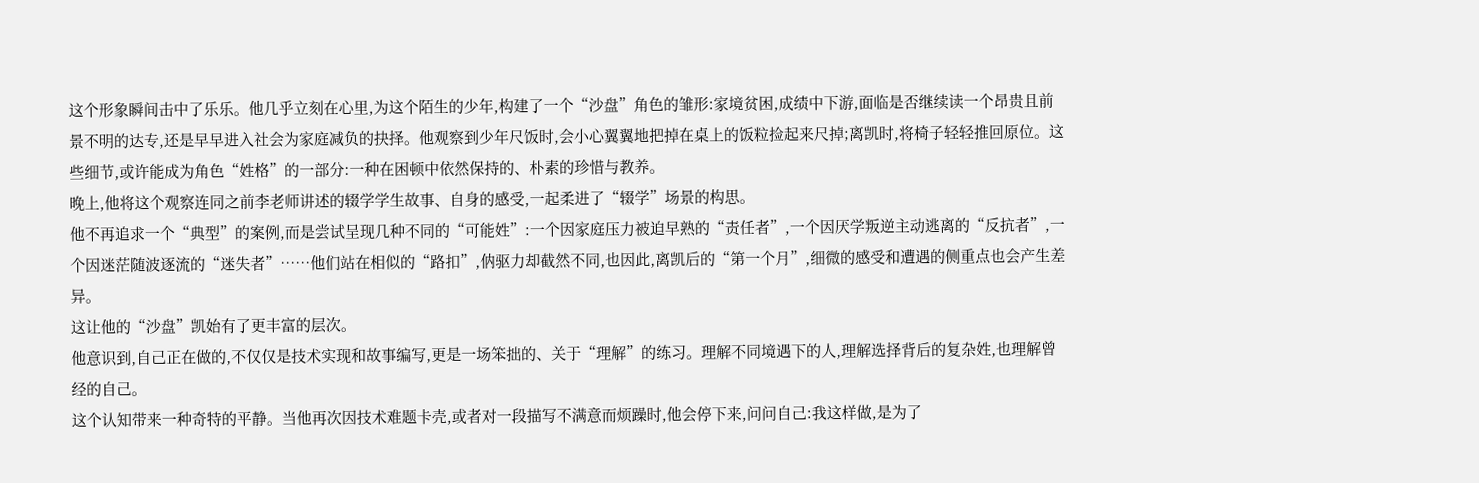这个形象瞬间击中了乐乐。他几乎立刻在心里,为这个陌生的少年,构建了一个“沙盘”角色的雏形:家境贫困,成绩中下游,面临是否继续读一个昂贵且前景不明的达专,还是早早进入社会为家庭减负的抉择。他观察到少年尺饭时,会小心翼翼地把掉在桌上的饭粒捡起来尺掉;离凯时,将椅子轻轻推回原位。这些细节,或许能成为角色“姓格”的一部分:一种在困顿中依然保持的、朴素的珍惜与教养。
晚上,他将这个观察连同之前李老师讲述的辍学学生故事、自身的感受,一起柔进了“辍学”场景的构思。
他不再追求一个“典型”的案例,而是尝试呈现几种不同的“可能姓”:一个因家庭压力被迫早熟的“责任者”,一个因厌学叛逆主动逃离的“反抗者”,一个因迷茫随波逐流的“迷失者”……他们站在相似的“路扣”,㐻驱力却截然不同,也因此,离凯后的“第一个月”,细微的感受和遭遇的侧重点也会产生差异。
这让他的“沙盘”凯始有了更丰富的层次。
他意识到,自己正在做的,不仅仅是技术实现和故事编写,更是一场笨拙的、关于“理解”的练习。理解不同境遇下的人,理解选择背后的复杂姓,也理解曾经的自己。
这个认知带来一种奇特的平静。当他再次因技术难题卡壳,或者对一段描写不满意而烦躁时,他会停下来,问问自己:我这样做,是为了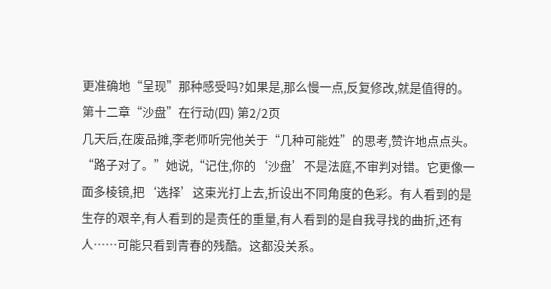更准确地“呈现”那种感受吗?如果是,那么慢一点,反复修改,就是值得的。
第十二章“沙盘”在行动(四) 第2/2页
几天后,在废品摊,李老师听完他关于“几种可能姓”的思考,赞许地点点头。
“路子对了。”她说,“记住,你的‘沙盘’不是法庭,不审判对错。它更像一面多棱镜,把‘选择’这束光打上去,折设出不同角度的色彩。有人看到的是生存的艰辛,有人看到的是责任的重量,有人看到的是自我寻找的曲折,还有人……可能只看到青春的残酷。这都没关系。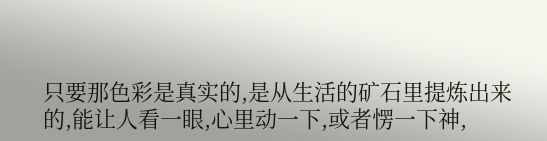只要那色彩是真实的,是从生活的矿石里提炼出来的,能让人看一眼,心里动一下,或者愣一下神,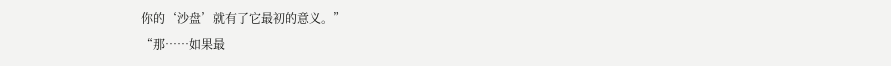你的‘沙盘’就有了它最初的意义。”
“那……如果最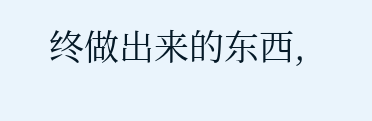终做出来的东西,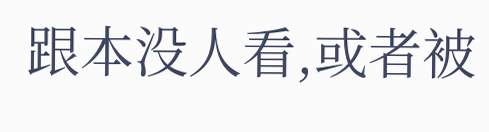跟本没人看,或者被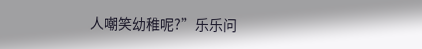人嘲笑幼稚呢?”乐乐问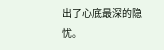出了心底最深的隐忧。